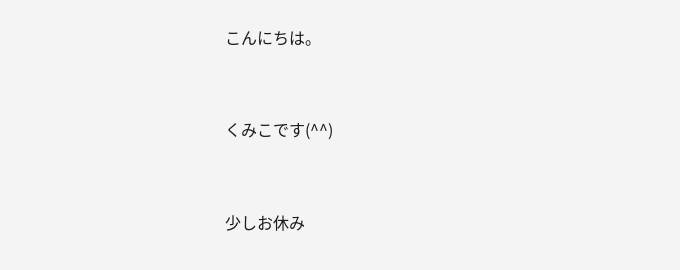こんにちは。



くみこです(^^)



少しお休み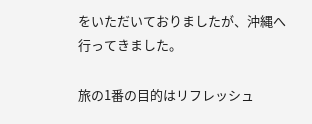をいただいておりましたが、沖縄へ行ってきました。

旅の1番の目的はリフレッシュ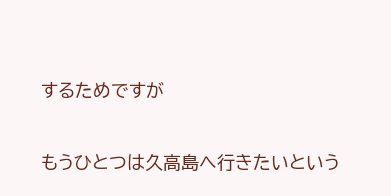するためですが

もうひとつは久高島へ行きたいという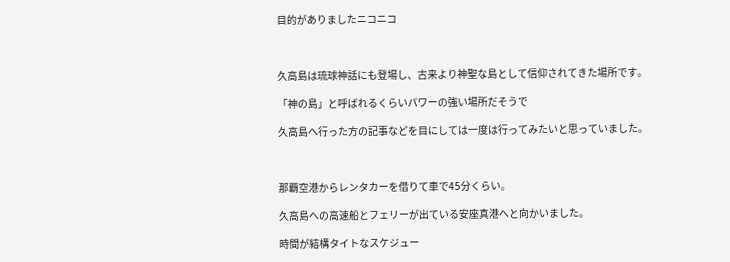目的がありましたニコニコ



久高島は琉球神話にも登場し、古来より神聖な島として信仰されてきた場所です。

「神の島」と呼ばれるくらいパワーの強い場所だそうで

久高島へ行った方の記事などを目にしては一度は行ってみたいと思っていました。



那覇空港からレンタカーを借りて車で45分くらい。

久高島への高速船とフェリーが出ている安座真港へと向かいました。

時間が結構タイトなスケジュー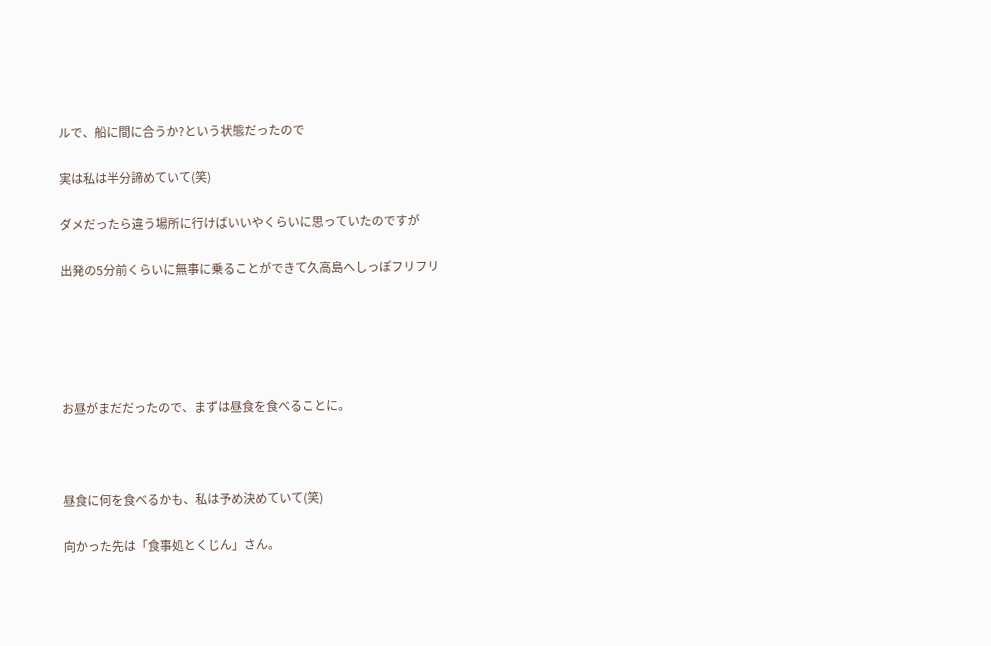ルで、船に間に合うか?という状態だったので

実は私は半分諦めていて(笑)

ダメだったら違う場所に行けばいいやくらいに思っていたのですが

出発の5分前くらいに無事に乗ることができて久高島へしっぽフリフリ





お昼がまだだったので、まずは昼食を食べることに。



昼食に何を食べるかも、私は予め決めていて(笑)

向かった先は「食事処とくじん」さん。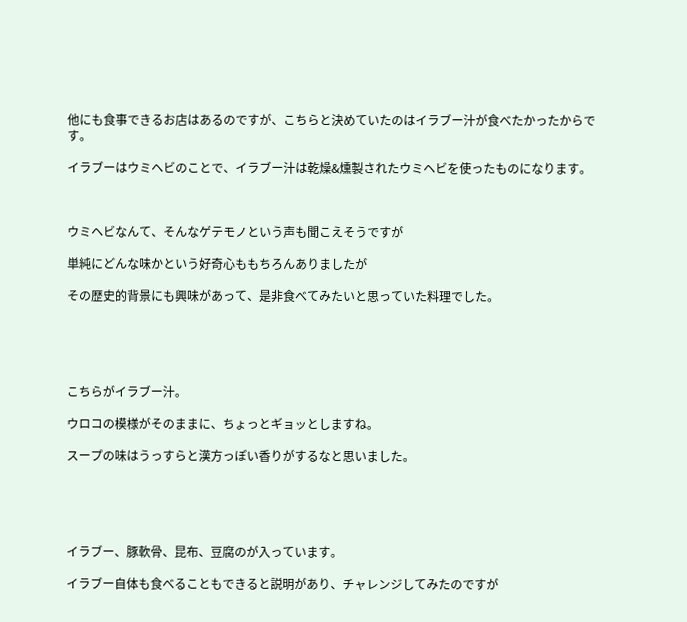他にも食事できるお店はあるのですが、こちらと決めていたのはイラブー汁が食べたかったからです。

イラブーはウミヘビのことで、イラブー汁は乾燥&燻製されたウミヘビを使ったものになります。



ウミヘビなんて、そんなゲテモノという声も聞こえそうですが

単純にどんな味かという好奇心ももちろんありましたが

その歴史的背景にも興味があって、是非食べてみたいと思っていた料理でした。





こちらがイラブー汁。

ウロコの模様がそのままに、ちょっとギョッとしますね。

スープの味はうっすらと漢方っぽい香りがするなと思いました。





イラブー、豚軟骨、昆布、豆腐のが入っています。

イラブー自体も食べることもできると説明があり、チャレンジしてみたのですが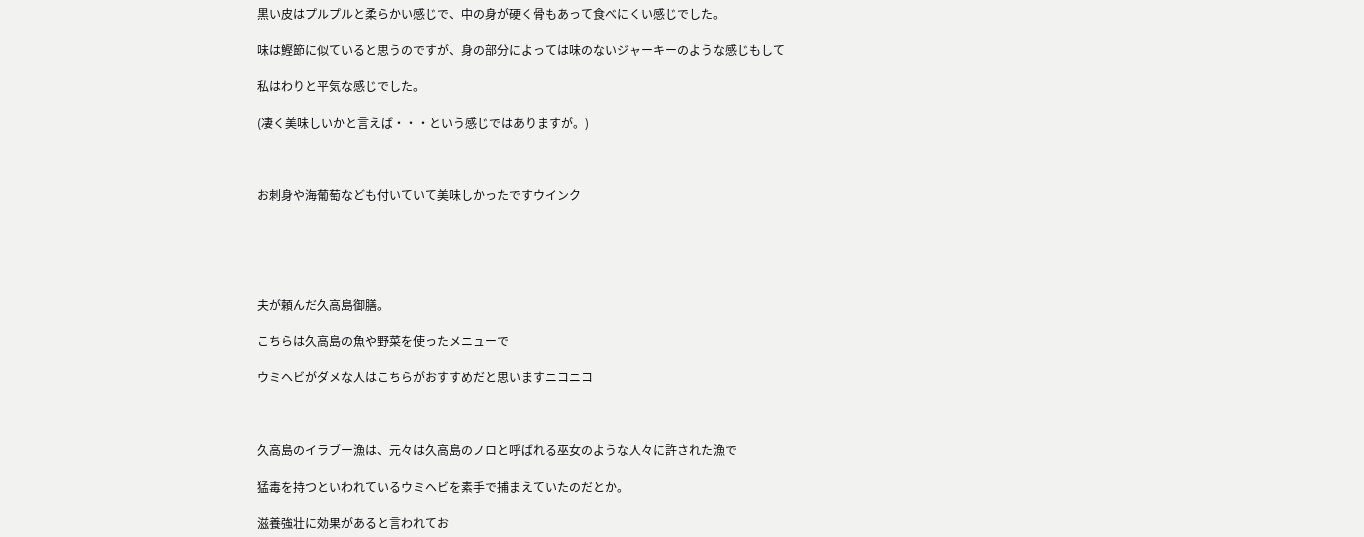黒い皮はプルプルと柔らかい感じで、中の身が硬く骨もあって食べにくい感じでした。

味は鰹節に似ていると思うのですが、身の部分によっては味のないジャーキーのような感じもして

私はわりと平気な感じでした。

(凄く美味しいかと言えば・・・という感じではありますが。)



お刺身や海葡萄なども付いていて美味しかったですウインク





夫が頼んだ久高島御膳。

こちらは久高島の魚や野菜を使ったメニューで

ウミヘビがダメな人はこちらがおすすめだと思いますニコニコ



久高島のイラブー漁は、元々は久高島のノロと呼ばれる巫女のような人々に許された漁で

猛毒を持つといわれているウミヘビを素手で捕まえていたのだとか。

滋養強壮に効果があると言われてお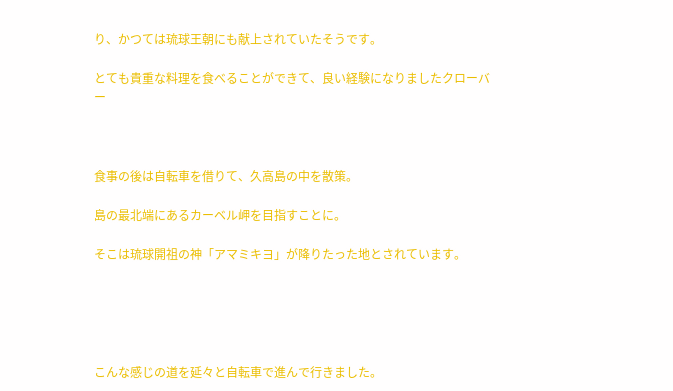り、かつては琉球王朝にも献上されていたそうです。

とても貴重な料理を食べることができて、良い経験になりましたクローバー



食事の後は自転車を借りて、久高島の中を散策。

島の最北端にあるカーベル岬を目指すことに。

そこは琉球開祖の神「アマミキヨ」が降りたった地とされています。





こんな感じの道を延々と自転車で進んで行きました。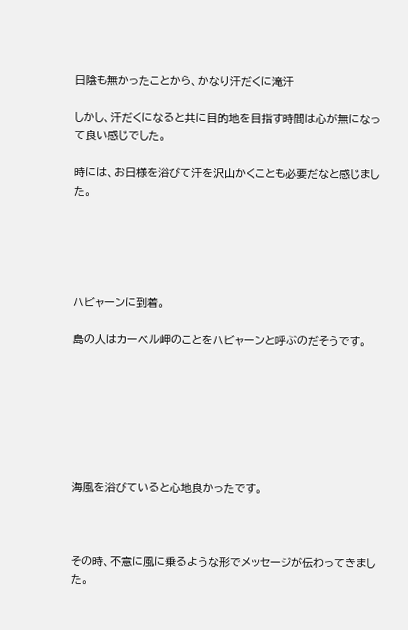日陰も無かったことから、かなり汗だくに滝汗

しかし、汗だくになると共に目的地を目指す時間は心が無になって良い感じでした。

時には、お日様を浴びて汗を沢山かくことも必要だなと感じました。





ハビャーンに到着。

島の人はカーベル岬のことをハビャーンと呼ぶのだそうです。







海風を浴びていると心地良かったです。



その時、不意に風に乗るような形でメッセージが伝わってきました。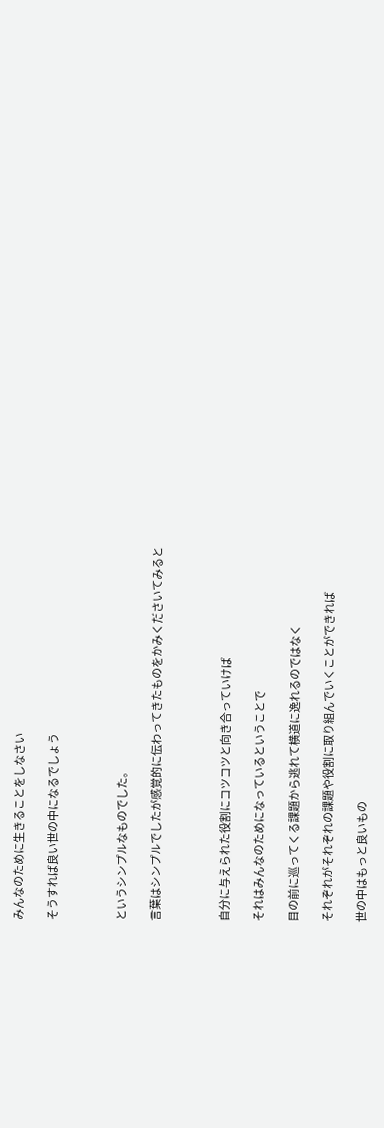みんなのために生きることをしなさい

そうすれば良い世の中になるでしょう



というシンプルなものでした。

言葉はシンプルでしたが感覚的に伝わってきたものをかみくださいてみると



自分に与えられた役割にコツコツと向き合っていけば

それはみんなのためになっているということで

目の前に巡ってくる課題から逃れて横道に逸れるのではなく

それぞれがそれぞれの課題や役割に取り組んでいくことができれば

世の中はもっと良いもの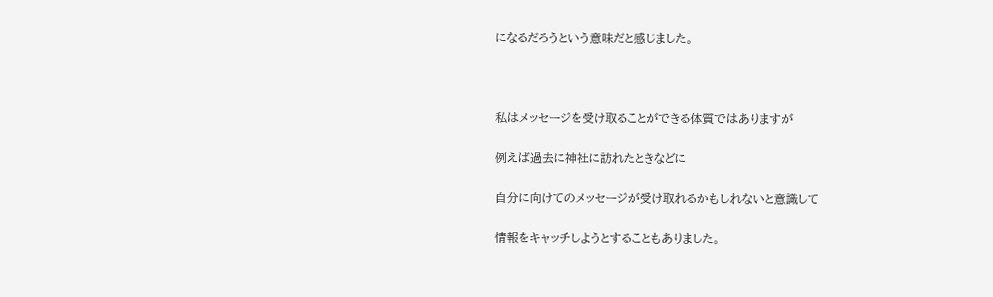になるだろうという意味だと感じました。



私はメッセージを受け取ることができる体質ではありますが

例えば過去に神社に訪れたときなどに

自分に向けてのメッセージが受け取れるかもしれないと意識して

情報をキャッチしようとすることもありました。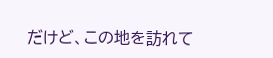だけど、この地を訪れて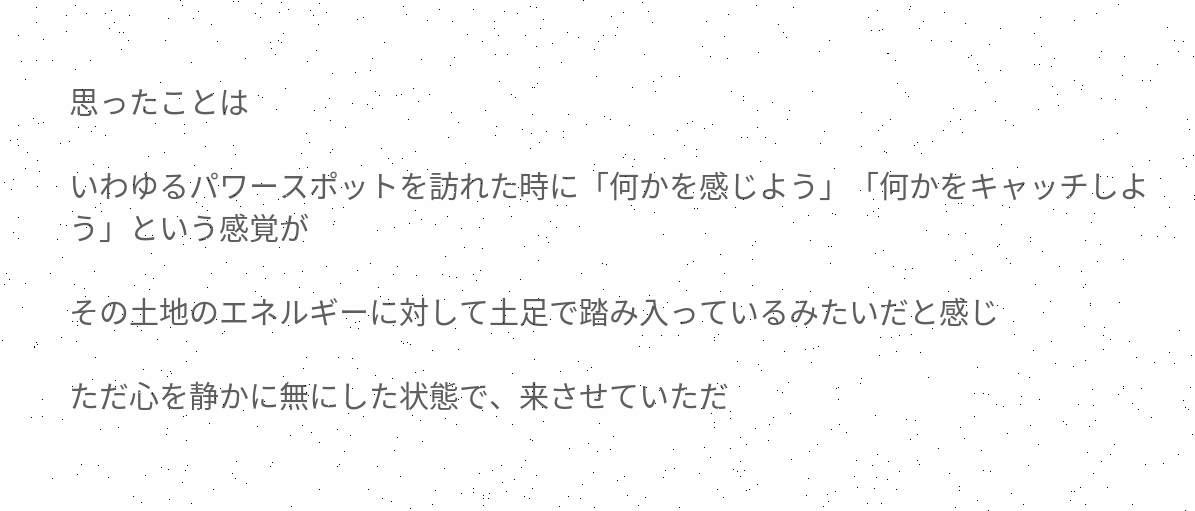思ったことは

いわゆるパワースポットを訪れた時に「何かを感じよう」「何かをキャッチしよう」という感覚が

その土地のエネルギーに対して土足で踏み入っているみたいだと感じ

ただ心を静かに無にした状態で、来させていただ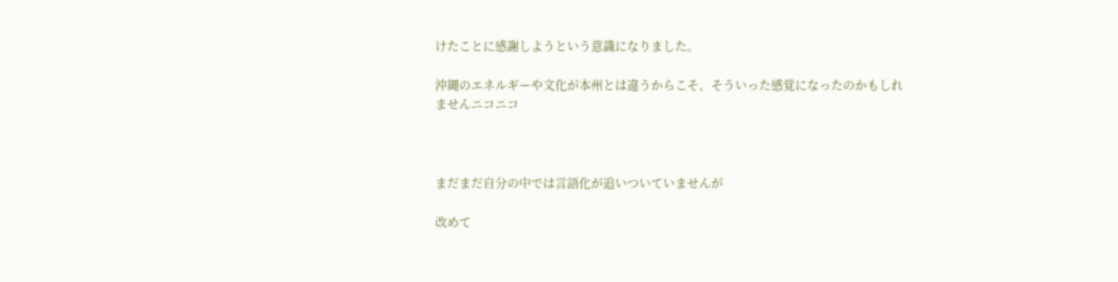けたことに感謝しようという意識になりました。

沖縄のエネルギーや文化が本州とは違うからこそ、そういった感覚になったのかもしれませんニコニコ



まだまだ自分の中では言語化が追いついていませんが

改めて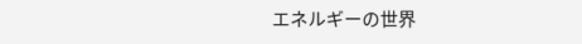エネルギーの世界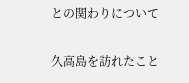との関わりについて

久高島を訪れたこと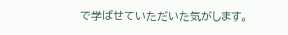で学ばせていただいた気がします。